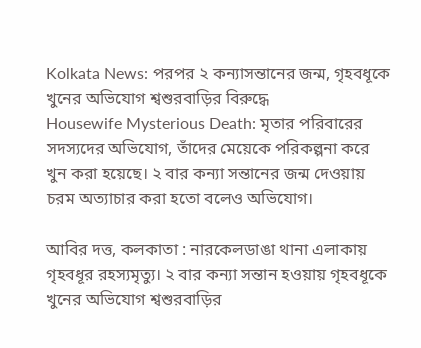Kolkata News: পরপর ২ কন্যাসন্তানের জন্ম, গৃহবধূকে খুনের অভিযোগ শ্বশুরবাড়ির বিরুদ্ধে
Housewife Mysterious Death: মৃতার পরিবারের সদস্যদের অভিযোগ, তাঁদের মেয়েকে পরিকল্পনা করে খুন করা হয়েছে। ২ বার কন্যা সন্তানের জন্ম দেওয়ায় চরম অত্যাচার করা হতো বলেও অভিযোগ।

আবির দত্ত, কলকাতা : নারকেলডাঙা থানা এলাকায় গৃহবধূর রহস্যমৃত্যু। ২ বার কন্যা সন্তান হওয়ায় গৃহবধূকে খুনের অভিযোগ শ্বশুরবাড়ির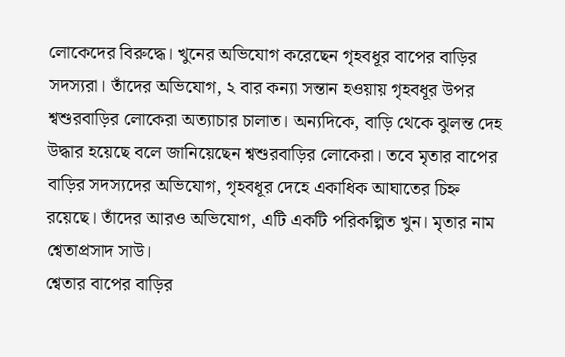লোকেদের বিরুদ্ধে। খুনের অভিযোগ করেছেন গৃহবধূর বাপের বাড়ির সদস্যরা। তাঁদের অভিযোগ, ২ বার কন্যা সন্তান হওয়ায় গৃহবধূর উপর শ্বশুরবাড়ির লোকেরা অত্যাচার চালাত। অন্যদিকে, বাড়ি থেকে ঝুলন্ত দেহ উদ্ধার হয়েছে বলে জানিয়েছেন শ্বশুরবাড়ির লোকেরা। তবে মৃতার বাপের বাড়ির সদস্যদের অভিযোগ, গৃহবধূর দেহে একাধিক আঘাতের চিহ্ন রয়েছে। তাঁদের আরও অভিযোগ, এটি একটি পরিকল্পিত খুন। মৃতার নাম শ্বেতাপ্রসাদ সাউ।
শ্বেতার বাপের বাড়ির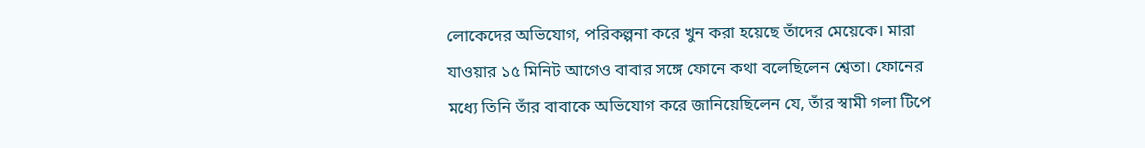লোকেদের অভিযোগ, পরিকল্পনা করে খুন করা হয়েছে তাঁদের মেয়েকে। মারা যাওয়ার ১৫ মিনিট আগেও বাবার সঙ্গে ফোনে কথা বলেছিলেন শ্বেতা। ফোনের মধ্যে তিনি তাঁর বাবাকে অভিযোগ করে জানিয়েছিলেন যে, তাঁর স্বামী গলা টিপে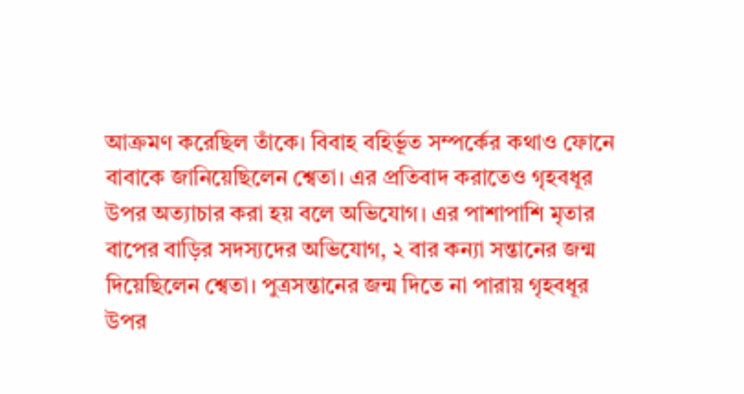আক্রমণ করেছিল তাঁকে। বিবাহ বহির্ভূত সম্পর্কের কথাও ফোনে বাবাকে জানিয়েছিলেন শ্বেতা। এর প্রতিবাদ করাতেও গৃহবধূর উপর অত্যাচার করা হয় বলে অভিযোগ। এর পাশাপাশি মৃতার বাপের বাড়ির সদস্যদের অভিযোগ, ২ বার কন্যা সন্তানের জন্ম দিয়েছিলেন শ্বেতা। পুত্রসন্তানের জন্ম দিতে না পারায় গৃহবধূর উপর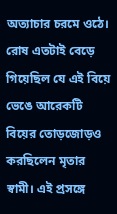অত্যাচার চরমে ওঠে। রোষ এতটাই বেড়ে গিয়েছিল যে এই বিয়ে ভেঙে আরেকটি বিয়ের তোড়জোড়ও করছিলেন মৃতার স্বামী। এই প্রসঙ্গে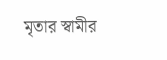মৃতার স্বামীর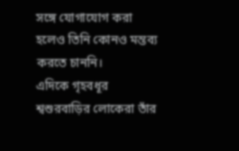সঙ্গে যোগাযোগ করা হলেও তিনি কোনও মন্তব্য করতে চাননি।
এদিকে গৃহবধূর শ্বশুরবাড়ির লোকেরা তাঁর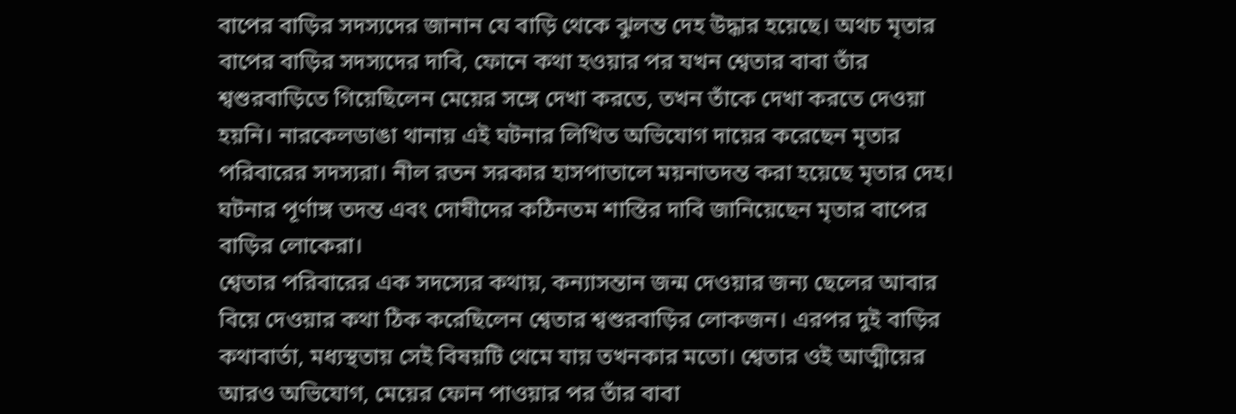বাপের বাড়ির সদস্যদের জানান যে বাড়ি থেকে ঝুলন্ত দেহ উদ্ধার হয়েছে। অথচ মৃতার বাপের বাড়ির সদস্যদের দাবি, ফোনে কথা হওয়ার পর যখন শ্বেতার বাবা তাঁর শ্বশুরবাড়িতে গিয়েছিলেন মেয়ের সঙ্গে দেখা করতে, তখন তাঁকে দেখা করতে দেওয়া হয়নি। নারকেলডাঙা থানায় এই ঘটনার লিখিত অভিযোগ দায়ের করেছেন মৃতার পরিবারের সদস্যরা। নীল রতন সরকার হাসপাতালে ময়নাতদন্ত করা হয়েছে মৃতার দেহ। ঘটনার পূর্ণাঙ্গ তদন্ত এবং দোষীদের কঠিনতম শাস্তির দাবি জানিয়েছেন মৃতার বাপের বাড়ির লোকেরা।
শ্বেতার পরিবারের এক সদস্যের কথায়, কন্যাসন্তান জন্ম দেওয়ার জন্য ছেলের আবার বিয়ে দেওয়ার কথা ঠিক করেছিলেন শ্বেতার শ্বশুরবাড়ির লোকজন। এরপর দুই বাড়ির কথাবার্তা, মধ্যস্থতায় সেই বিষয়টি থেমে যায় তখনকার মতো। শ্বেতার ওই আত্মীয়ের আরও অভিযোগ, মেয়ের ফোন পাওয়ার পর তাঁর বাবা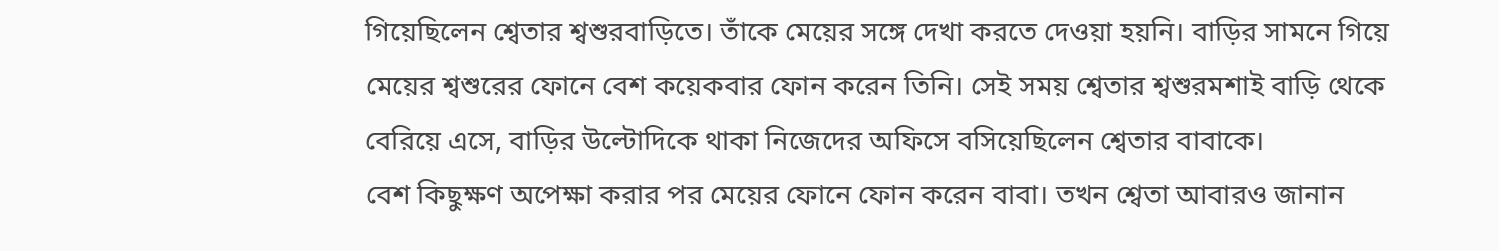গিয়েছিলেন শ্বেতার শ্বশুরবাড়িতে। তাঁকে মেয়ের সঙ্গে দেখা করতে দেওয়া হয়নি। বাড়ির সামনে গিয়ে মেয়ের শ্বশুরের ফোনে বেশ কয়েকবার ফোন করেন তিনি। সেই সময় শ্বেতার শ্বশুরমশাই বাড়ি থেকে বেরিয়ে এসে, বাড়ির উল্টোদিকে থাকা নিজেদের অফিসে বসিয়েছিলেন শ্বেতার বাবাকে।
বেশ কিছুক্ষণ অপেক্ষা করার পর মেয়ের ফোনে ফোন করেন বাবা। তখন শ্বেতা আবারও জানান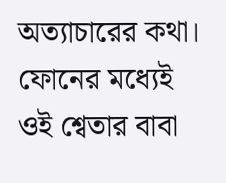অত্যাচারের কথা। ফোনের মধ্যেই ওই শ্বেতার বাবা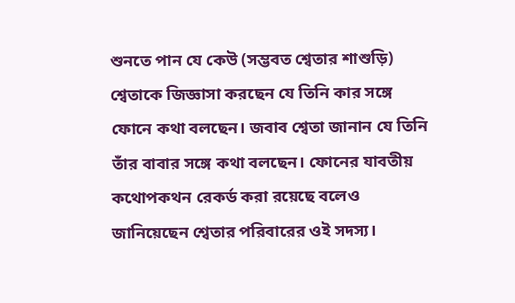শুনতে পান যে কেউ (সম্ভবত শ্বেতার শাশুড়ি) শ্বেতাকে জিজ্ঞাসা করছেন যে তিনি কার সঙ্গে ফোনে কথা বলছেন। জবাব শ্বেতা জানান যে তিনি তাঁর বাবার সঙ্গে কথা বলছেন। ফোনের যাবতীয় কথোপকথন রেকর্ড করা রয়েছে বলেও জানিয়েছেন শ্বেতার পরিবারের ওই সদস্য।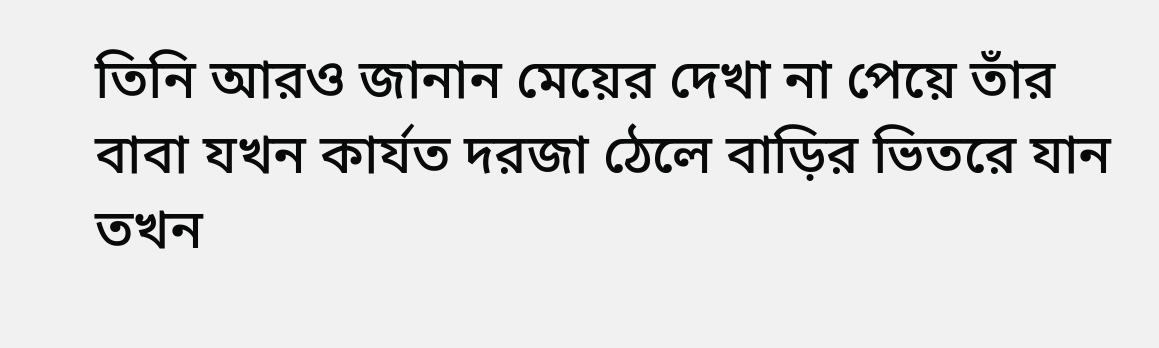তিনি আরও জানান মেয়ের দেখা না পেয়ে তাঁর বাবা যখন কার্যত দরজা ঠেলে বাড়ির ভিতরে যান তখন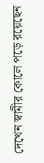দেখেন স্বামীর কোলে পড়ে রয়েছেন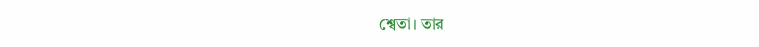শ্বেতা। তার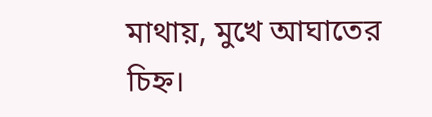মাথায়, মুখে আঘাতের চিহ্ন।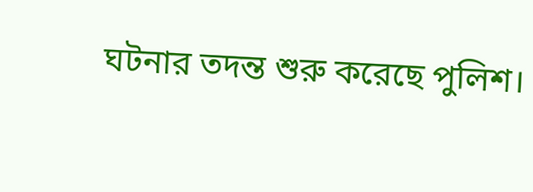ঘটনার তদন্ত শুরু করেছে পুলিশ।